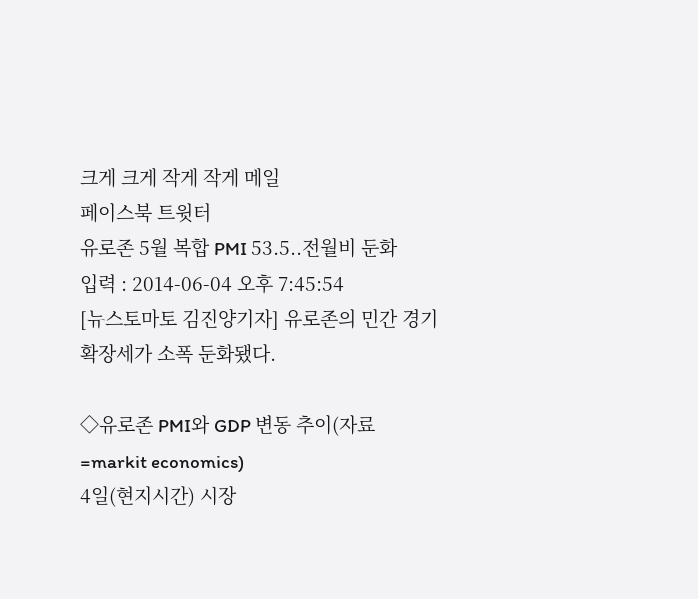크게 크게 작게 작게 메일
페이스북 트윗터
유로존 5월 복합 PMI 53.5..전월비 둔화
입력 : 2014-06-04 오후 7:45:54
[뉴스토마토 김진양기자] 유로존의 민간 경기 확장세가 소폭 둔화됐다.

◇유로존 PMI와 GDP 변동 추이(자료=markit economics)
4일(현지시간) 시장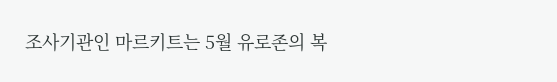조사기관인 마르키트는 5월 유로존의 복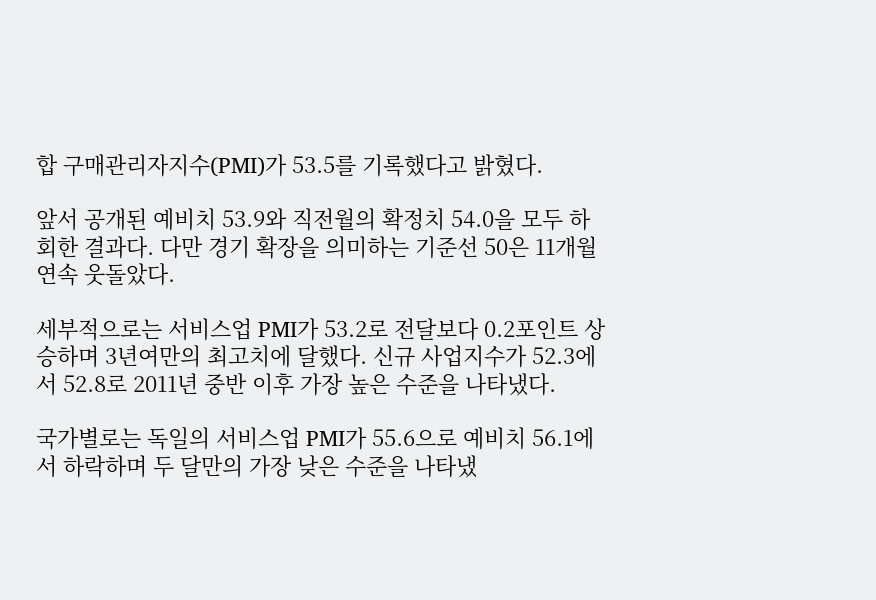합 구매관리자지수(PMI)가 53.5를 기록했다고 밝혔다.

앞서 공개된 예비치 53.9와 직전월의 확정치 54.0을 모두 하회한 결과다. 다만 경기 확장을 의미하는 기준선 50은 11개월 연속 웃돌았다.

세부적으로는 서비스업 PMI가 53.2로 전달보다 0.2포인트 상승하며 3년여만의 최고치에 달했다. 신규 사업지수가 52.3에서 52.8로 2011년 중반 이후 가장 높은 수준을 나타냈다.

국가별로는 독일의 서비스업 PMI가 55.6으로 예비치 56.1에서 하락하며 두 달만의 가장 낮은 수준을 나타냈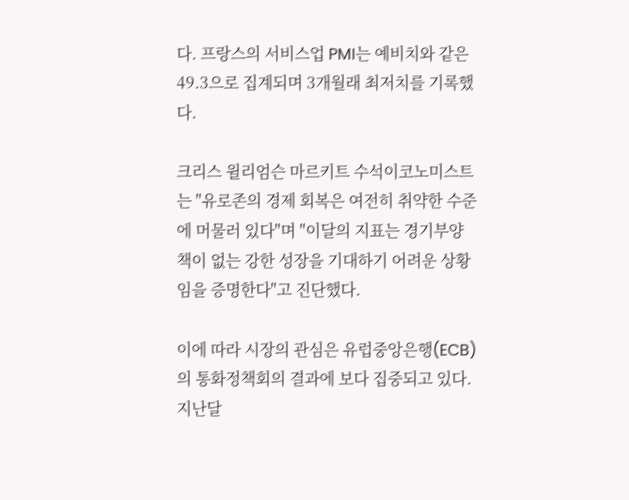다. 프랑스의 서비스업 PMI는 예비치와 같은 49.3으로 집계되며 3개월래 최저치를 기록했다.

크리스 윌리엄슨 마르키트 수석이코노미스트는 "유로존의 경제 회복은 여전히 취약한 수준에 머물러 있다"며 "이달의 지표는 경기부양책이 없는 강한 성장을 기대하기 어려운 상황임을 증명한다"고 진단했다.

이에 따라 시장의 관심은 유럽중앙은행(ECB)의 통화정책회의 결과에 보다 집중되고 있다. 지난달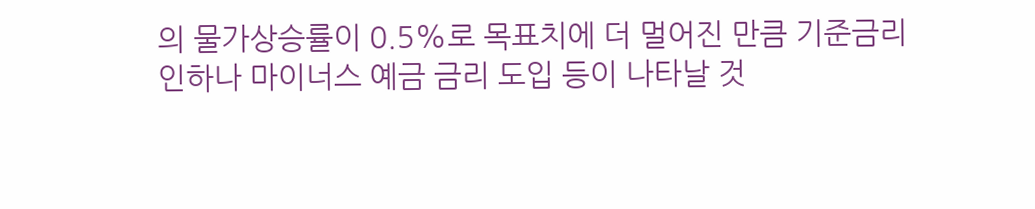의 물가상승률이 0.5%로 목표치에 더 멀어진 만큼 기준금리 인하나 마이너스 예금 금리 도입 등이 나타날 것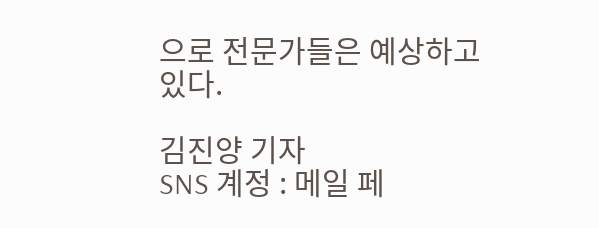으로 전문가들은 예상하고 있다.

김진양 기자
SNS 계정 : 메일 페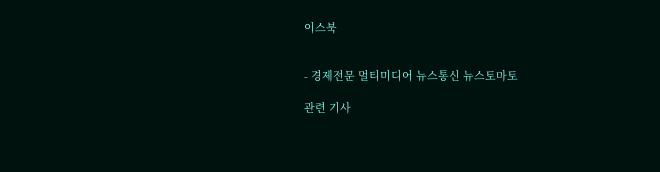이스북


- 경제전문 멀티미디어 뉴스통신 뉴스토마토

관련 기사